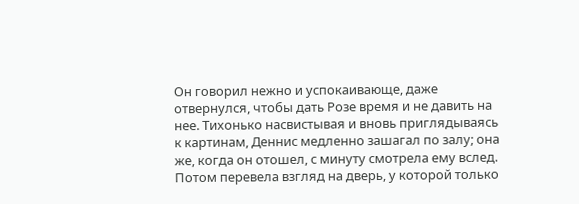Он говорил нежно и успокаивающе, даже отвернулся, чтобы дать Розе время и не давить на нее. Тихонько насвистывая и вновь приглядываясь к картинам, Деннис медленно зашагал по залу; она же, когда он отошел, с минуту смотрела ему вслед. Потом перевела взгляд на дверь, у которой только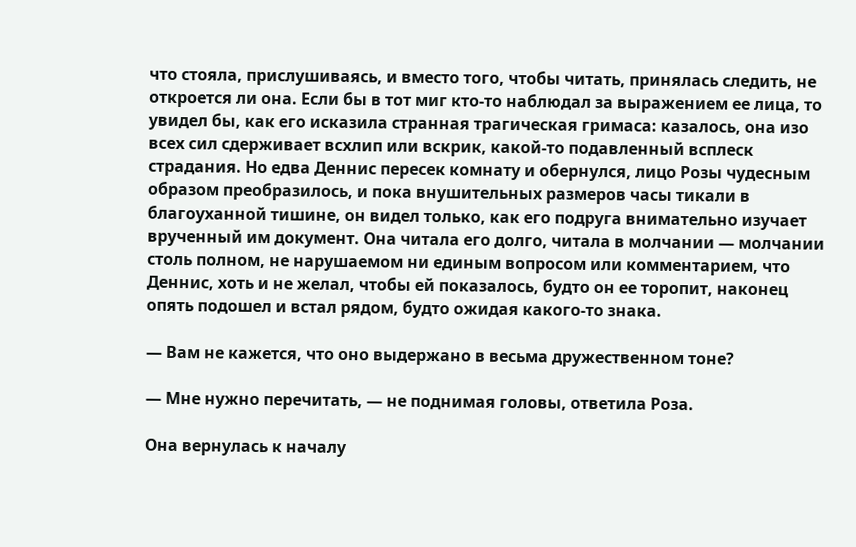что стояла, прислушиваясь, и вместо того, чтобы читать, принялась следить, не откроется ли она. Если бы в тот миг кто-то наблюдал за выражением ее лица, то увидел бы, как его исказила странная трагическая гримаса: казалось, она изо всех сил сдерживает всхлип или вскрик, какой-то подавленный всплеск страдания. Но едва Деннис пересек комнату и обернулся, лицо Розы чудесным образом преобразилось, и пока внушительных размеров часы тикали в благоуханной тишине, он видел только, как его подруга внимательно изучает врученный им документ. Она читала его долго, читала в молчании — молчании столь полном, не нарушаемом ни единым вопросом или комментарием, что Деннис, хоть и не желал, чтобы ей показалось, будто он ее торопит, наконец опять подошел и встал рядом, будто ожидая какого-то знака.

— Вам не кажется, что оно выдержано в весьма дружественном тоне?

— Мне нужно перечитать, — не поднимая головы, ответила Роза.

Она вернулась к началу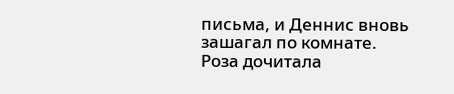письма, и Деннис вновь зашагал по комнате. Роза дочитала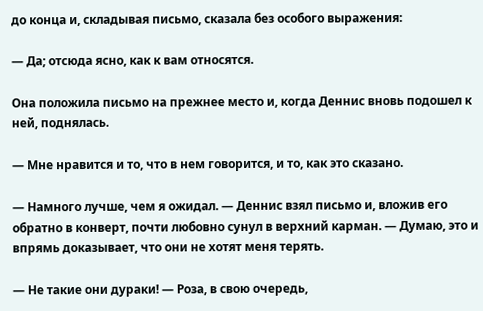до конца и, складывая письмо, сказала без особого выражения:

— Да; отсюда ясно, как к вам относятся.

Она положила письмо на прежнее место и, когда Деннис вновь подошел к ней, поднялась.

— Мне нравится и то, что в нем говорится, и то, как это сказано.

— Намного лучше, чем я ожидал. — Деннис взял письмо и, вложив его обратно в конверт, почти любовно сунул в верхний карман. — Думаю, это и впрямь доказывает, что они не хотят меня терять.

— Не такие они дураки! — Роза, в свою очередь,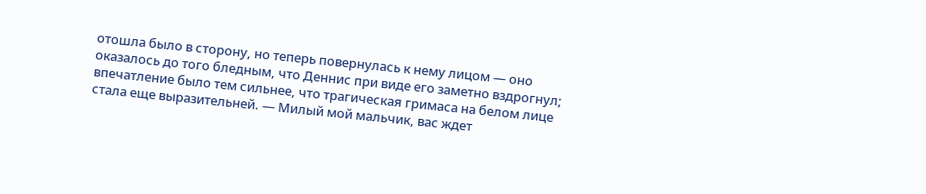отошла было в сторону, но теперь повернулась к нему лицом — оно оказалось до того бледным, что Деннис при виде его заметно вздрогнул; впечатление было тем сильнее, что трагическая гримаса на белом лице стала еще выразительней. — Милый мой мальчик, вас ждет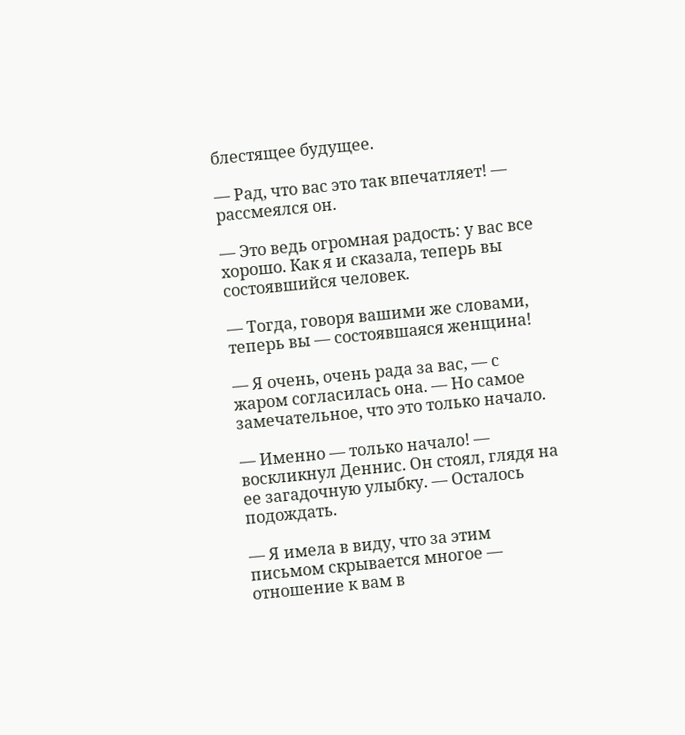блестящее будущее.

— Рад, что вас это так впечатляет! — рассмеялся он.

— Это ведь огромная радость: у вас все хорошо. Как я и сказала, теперь вы состоявшийся человек.

— Тогда, говоря вашими же словами, теперь вы — состоявшаяся женщина!

— Я очень, очень рада за вас, — с жаром согласилась она. — Но самое замечательное, что это только начало.

— Именно — только начало! — воскликнул Деннис. Он стоял, глядя на ее загадочную улыбку. — Осталось подождать.

— Я имела в виду, что за этим письмом скрывается многое — отношение к вам в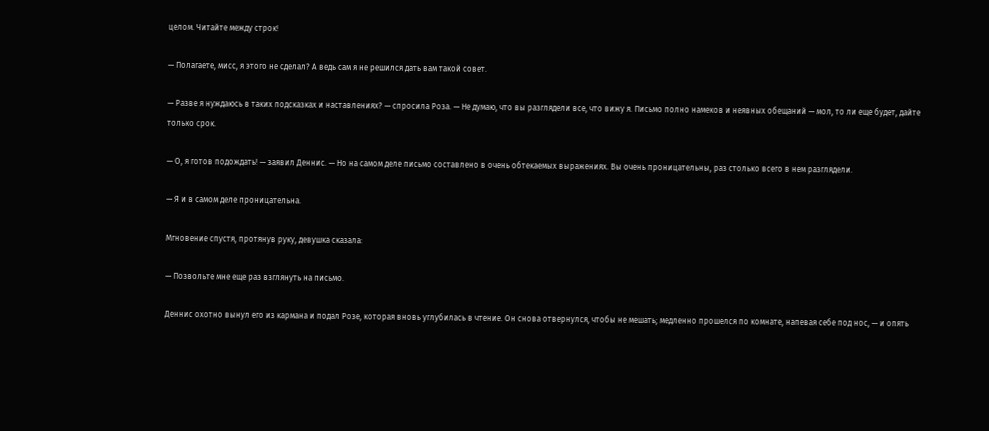целом. Читайте между строк!

— Полагаете, мисс, я этого не сделал? А ведь сам я не решился дать вам такой совет.

— Разве я нуждаюсь в таких подсказках и наставлениях? — спросила Роза. — Не думаю, что вы разглядели все, что вижу я. Письмо полно намеков и неявных обещаний — мол, то ли еще будет, дайте только срок.

— О, я готов подождать! — заявил Деннис. — Но на самом деле письмо составлено в очень обтекаемых выражениях. Вы очень проницательны, раз столько всего в нем разглядели.

— Я и в самом деле проницательна.

Мгновение спустя, протянув руку, девушка сказала:

— Позвольте мне еще раз взглянуть на письмо.

Деннис охотно вынул его из кармана и подал Розе, которая вновь углубилась в чтение. Он снова отвернулся, чтобы не мешать; медленно прошелся по комнате, напевая себе под нос, — и опять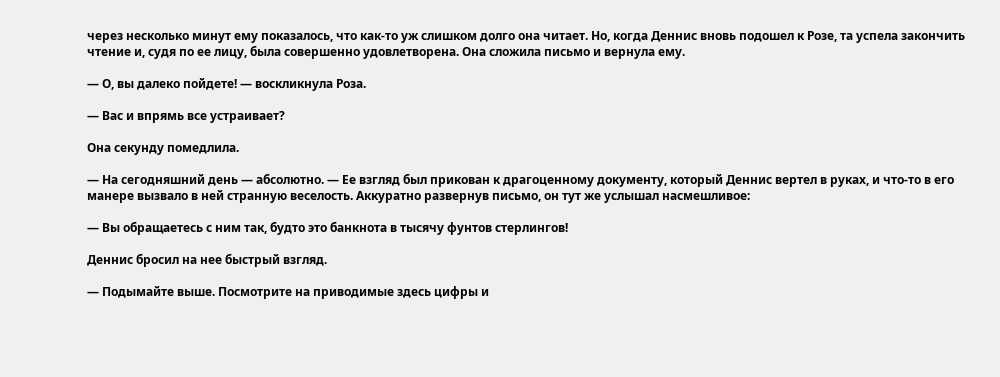через несколько минут ему показалось, что как-то уж слишком долго она читает. Но, когда Деннис вновь подошел к Розе, та успела закончить чтение и, судя по ее лицу, была совершенно удовлетворена. Она сложила письмо и вернула ему.

— О, вы далеко пойдете! — воскликнула Роза.

— Вас и впрямь все устраивает?

Она секунду помедлила.

— На сегодняшний день — абсолютно. — Ее взгляд был прикован к драгоценному документу, который Деннис вертел в руках, и что-то в его манере вызвало в ней странную веселость. Аккуратно развернув письмо, он тут же услышал насмешливое:

— Вы обращаетесь с ним так, будто это банкнота в тысячу фунтов стерлингов!

Деннис бросил на нее быстрый взгляд.

— Подымайте выше. Посмотрите на приводимые здесь цифры и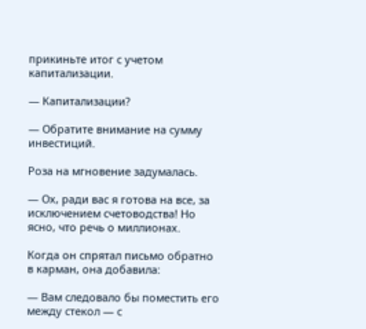прикиньте итог с учетом капитализации.

— Капитализации?

— Обратите внимание на сумму инвестиций.

Роза на мгновение задумалась.

— Ох, ради вас я готова на все, за исключением счетоводства! Но ясно, что речь о миллионах.

Когда он спрятал письмо обратно в карман, она добавила:

— Вам следовало бы поместить его между стекол — с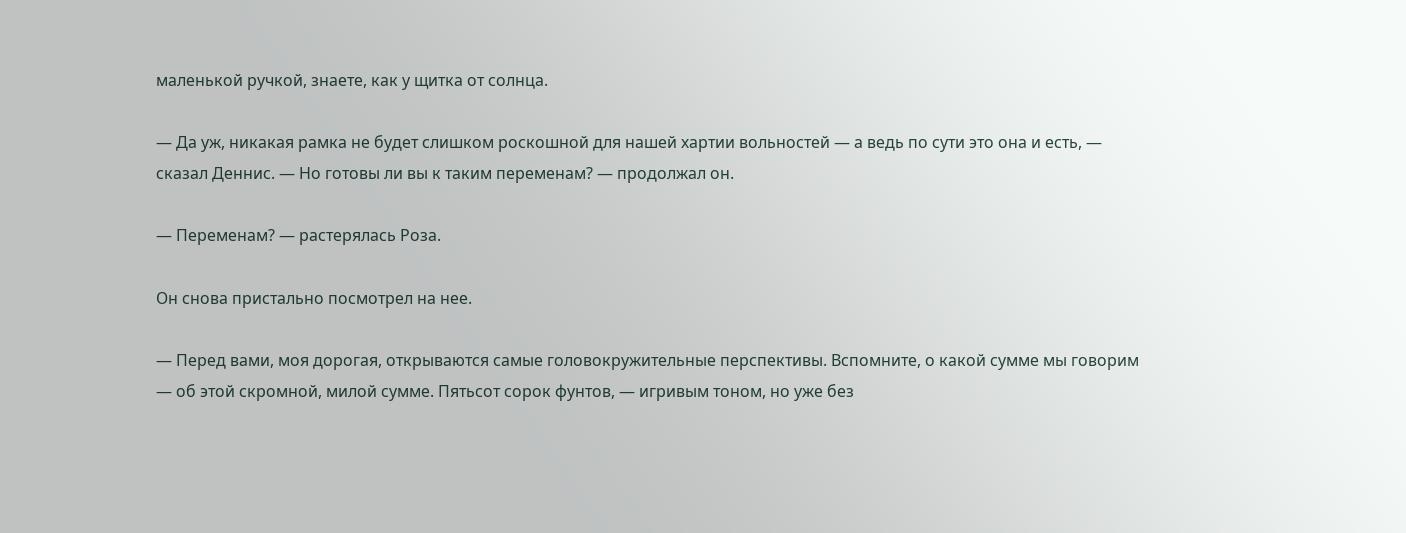маленькой ручкой, знаете, как у щитка от солнца.

— Да уж, никакая рамка не будет слишком роскошной для нашей хартии вольностей — а ведь по сути это она и есть, — сказал Деннис. — Но готовы ли вы к таким переменам? — продолжал он.

— Переменам? — растерялась Роза.

Он снова пристально посмотрел на нее.

— Перед вами, моя дорогая, открываются самые головокружительные перспективы. Вспомните, о какой сумме мы говорим — об этой скромной, милой сумме. Пятьсот сорок фунтов, — игривым тоном, но уже без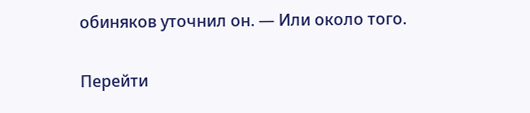обиняков уточнил он. — Или около того.

Перейти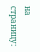на страницу: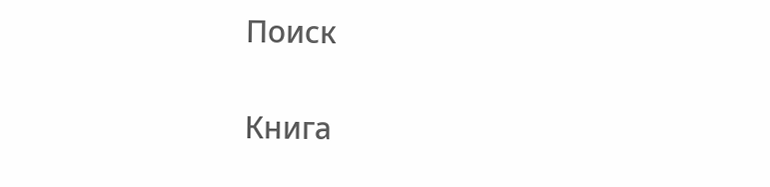Поиск

Книга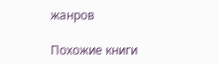жанров

Похожие книги